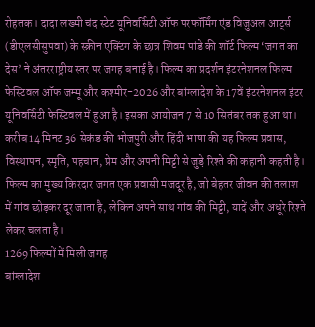रोहतक। दादा लख्मी चंद स्टेट यूनिवर्सिटी ऑफ परफॉर्मिंग एंड विजुअल आर्ट्स (डीएलसीसुपवा) के स्क्रीन एक्टिंग के छात्र शिवम पांडे की शॉर्ट फिल्म ‘जगत का देस’ ने अंतरराष्ट्रीय स्तर पर जगह बनाई है। फिल्म का प्रदर्शन इंटरनेशनल फिल्म फेस्टिवल ऑफ जम्मू और कश्मीर-2026 और बांग्लादेश के 17वें इंटरनेशनल इंटर यूनिवर्सिटी फेस्टिवल में हुआ है। इसका आयोजन 7 से 10 सितंबर तक हुआ था।
करीब 14 मिनट 36 सेकंड की भोजपुरी और हिंदी भाषा की यह फिल्म प्रवास, विस्थापन, स्मृति, पहचान, प्रेम और अपनी मिट्टी से जुड़े रिश्ते की कहानी कहती है। फिल्म का मुख्य किरदार जगत एक प्रवासी मजदूर है, जो बेहतर जीवन की तलाश में गांव छोड़कर दूर जाता है, लेकिन अपने साथ गांव की मिट्टी, यादें और अधूरे रिश्ते लेकर चलता है।
1269 फिल्मों में मिली जगह
बांग्लादेश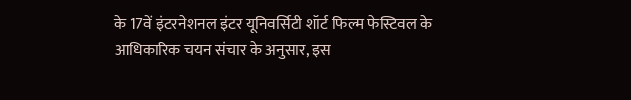के 17वें इंटरनेशनल इंटर यूनिवर्सिटी शॉर्ट फिल्म फेस्टिवल के आधिकारिक चयन संचार के अनुसार, इस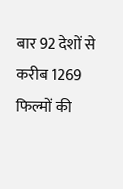बार 92 देशों से करीब 1269 फिल्मों की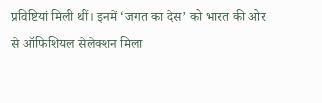प्रविष्टियां मिली थीं। इनमें ‘जगत का देस’ को भारत की ओर से ऑफिशियल सेलेक्शन मिला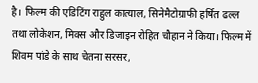है। फिल्म की एडिटिंग राहुल कात्याल, सिनेमैटोग्राफी हर्षित ढल्ल तथा लोकेशन, मिक्स और डिजाइन रोहित चौहान ने किया। फिल्म में शिवम पांडे के साथ चेतना सरसर,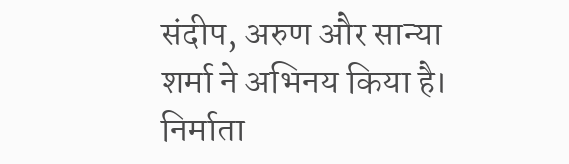संदीप, अरुण और सान्या शर्मा ने अभिनय किया है। निर्माता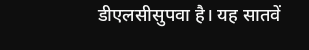डीएलसीसुपवा है। यह सातवें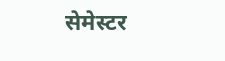सेमेस्टर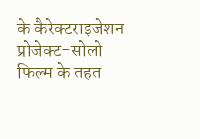के कैरेक्टराइजेशन प्रोजेक्ट-सोलो फिल्म के तहत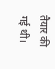तैयार की गई थी।